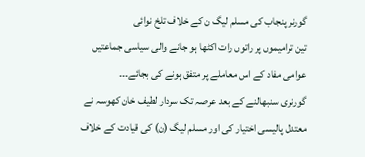گورنر پنجاب کی مسلم لیگ ن کے خلاف تلخ نوائی
تین ترامیموں پر راتوں رات اکٹھا ہو جانے والی سیاسی جماعتیں عوامی مفاد کے اس معاملے پر متفق ہونے کی بجائے۔۔۔
گورنری سنبھالنے کے بعد عرصہ تک سردار لطیف خان کھوسہ نے معتدل پالیسی اختیار کی اور مسلم لیگ (ن) کی قیادت کے خلاف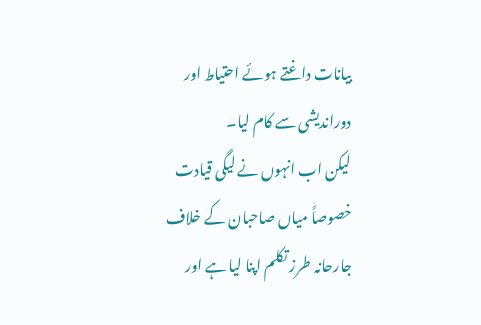بیانات داغتے ہوئے احتیاط اور دوراندیشی سے کام لیا۔
لیکن اب انہوں نے لیگی قیادت خصوصاً میاں صاحبان کے خلاف جارحانہ طرز تکلم اپنا لیا ہے اور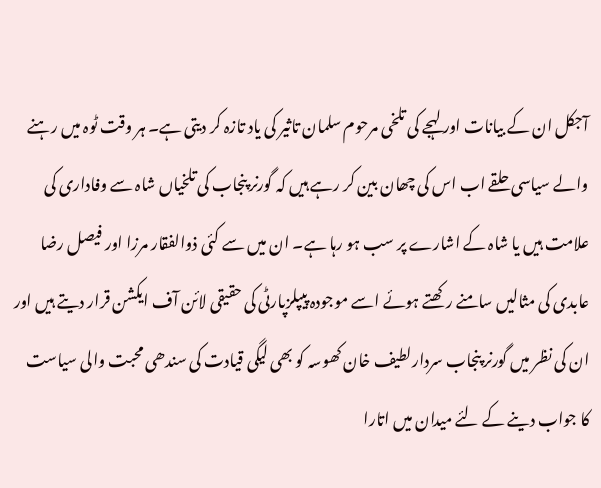آجکل ان کے بیانات اور لہجے کی تلخی مرحوم سلمان تاثیر کی یاد تازہ کر دیتی ہے۔ ہر وقت ٹوہ میں رہنے والے سیاسی حلقے اب اس کی چھان بین کر رہے ہیں کہ گورنر پنجاب کی تلخیاں شاہ سے وفاداری کی علامت ہیں یا شاہ کے اشارے پر سب ہو رہا ہے۔ ان میں سے کئی ذوالفقار مرزا اور فیصل رضا عابدی کی مثالیں سامنے رکھتے ہوئے اسے موجودہ پیپلزپارٹی کی حقیقی لائن آف ایکشن قرار دیتے ہیں اور ان کی نظر میں گورنر پنجاب سردارلطیف خان کھوسہ کو بھی لیگی قیادت کی سندھی محبت والی سیاست کا جواب دینے کے لئے میدان میں اتارا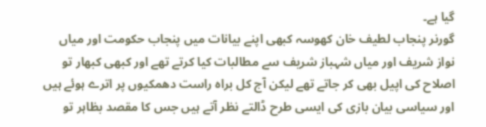گیا ہے۔
گورنر پنجاب لطیف خان کھوسہ کبھی اپنے بیانات میں پنجاب حکومت اور میاں نواز شریف اور میاں شہباز شریف سے مطالبات کیا کرتے تھے اور کبھی کبھار تو اصلاح کی اپیل بھی کر جاتے تھے لیکن آج کل براہ راست دھمکیوں پر اترے ہوئے ہیں اور سیاسی بیان بازی کی ایسی طرح ڈالتے نظر آتے ہیں جس کا مقصد بظاہر تو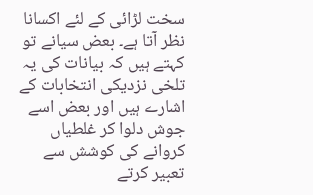سخت لڑائی کے لئے اکسانا نظر آتا ہے۔ بعض سیانے تو کہتے ہیں کہ بیانات کی یہ تلخی نزدیکی انتخابات کے اشارے ہیں اور بعض اسے جوش دلوا کر غلطیاں کروانے کی کوشش سے تعبیر کرتے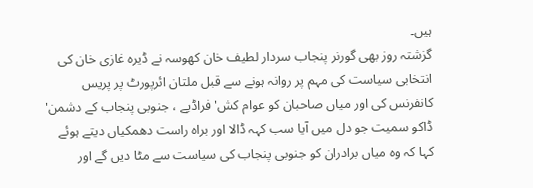ہیں۔
گزشتہ روز بھی گورنر پنجاب سردار لطیف خان کھوسہ نے ڈیرہ غازی خان کی انتخابی سیاست کی مہم پر روانہ ہونے سے قبل ملتان ائرپورٹ پر پریس کانفرنس کی اور میاں صاحبان کو عوام کش' فراڈیے ، جنوبی پنجاب کے دشمن' ڈاکو سمیت جو دل میں آیا سب کہہ ڈالا اور براہ راست دھمکیاں دیتے ہوئے کہا کہ وہ میاں برادران کو جنوبی پنجاب کی سیاست سے مٹا دیں گے اور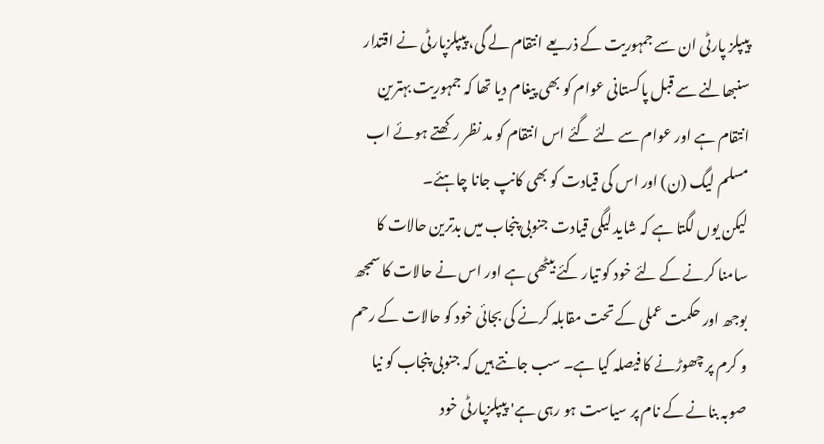پیپلز پارٹی ان سے جمہوریت کے ذریعے انتقام لے گی، پیپلزپارٹی نے اقتدار سنبھالنے سے قبل پاکستانی عوام کو بھی پیغام دیا تھا کہ جمہوریت بہترین انتقام ہے اور عوام سے لئے گئے اس انتقام کو مد نظر رکھتے ہوئے اب مسلم لیگ (ن) اور اس کی قیادت کو بھی کانپ جانا چاہئے۔
لیکن یوں لگتا ہے کہ شاید لیگی قیادت جنوبی پنجاب میں بدترین حالات کا سامنا کرنے کے لئے خود کو تیار کئے بیٹھی ہے اور اس نے حالات کا سمجھ بوجھ اور حکمت عملی کے تحت مقابلہ کرنے کی بجائی خود کو حالات کے رحم و کرم پر چھوڑنے کا فیصلہ کیا ہے۔ سب جانتے ہیں کہ جنوبی پنجاب کو نیا صوبہ بنانے کے نام پر سیاست ہو رہی ہے' پیپلزپارٹی خود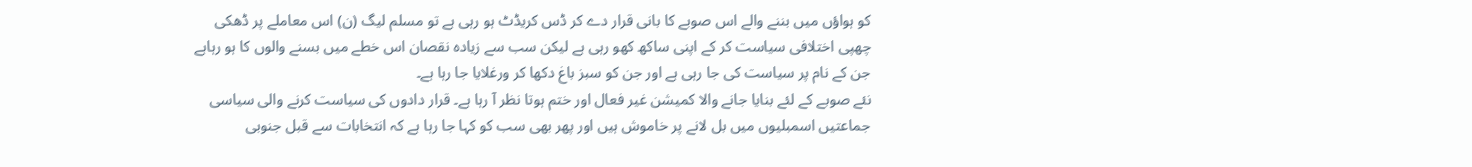کو ہواؤں میں بننے والے اس صوبے کا بانی قرار دے کر ڈس کریڈٹ ہو رہی ہے تو مسلم لیگ (ن) اس معاملے پر ڈھکی چھپی اختلافی سیاست کر کے اپنی ساکھ کھو رہی ہے لیکن سب سے زیادہ نقصان اس خطے میں بسنے والوں کا ہو رہاہے جن کے نام پر سیاست کی جا رہی ہے اور جن کو سبز باغ دکھا کر ورغلایا جا رہا ہے۔
نئے صوبے کے لئے بنایا جانے والا کمیشن غیر فعال اور ختم ہوتا نظر آ رہا ہے۔ قرار دادوں کی سیاست کرنے والی سیاسی جماعتیں اسمبلیوں میں بل لانے پر خاموش ہیں اور پھر بھی سب کو کہا جا رہا ہے کہ انتخابات سے قبل جنوبی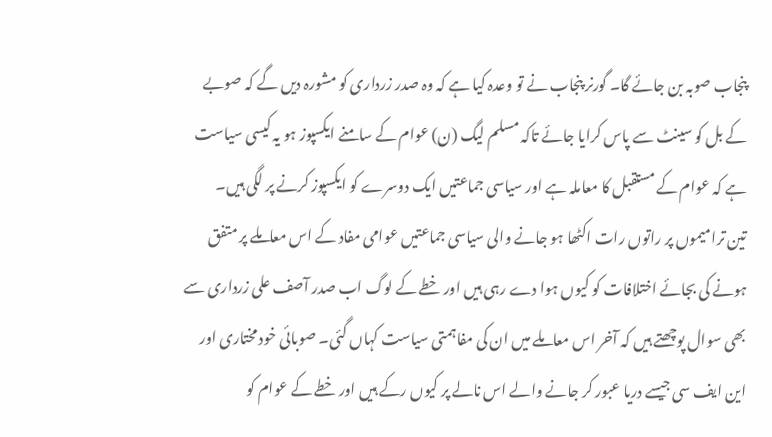پنجاب صوبہ بن جائے گا۔ گورنر پنجاب نے تو وعدہ کیا ہے کہ وہ صدر زرداری کو مشورہ دیں گے کہ صوبے کے بل کو سینٹ سے پاس کرایا جائے تاکہ مسلم لیگ (ن) عوام کے سامنے ایکسپوز ہو یہ کیسی سیاست ہے کہ عوام کے مستقبل کا معاملہ ہے اور سیاسی جماعتیں ایک دوسرے کو ایکسپوز کرنے پر لگی ہیں۔
تین ترامیموں پر راتوں رات اکٹھا ہو جانے والی سیاسی جماعتیں عوامی مفاد کے اس معاملے پر متفق ہونے کی بجائے اختلافات کو کیوں ہوا دے رہی ہیں اور خطے کے لوگ اب صدر آصف علی زرداری سے بھی سوال پوچھتے ہیں کہ آخر اس معاملے میں ان کی مفاہمتی سیاست کہاں گئی۔ صوبائی خود مختاری اور این ایف سی جیسے دریا عبور کر جانے والے اس نالے پر کیوں رکے ہیں اور خطے کے عوام کو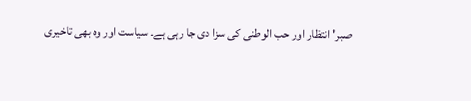صبر' انتظار اور حب الوطنی کی سزا دی جا رہی ہے۔ سیاست اور وہ بھی تاخیری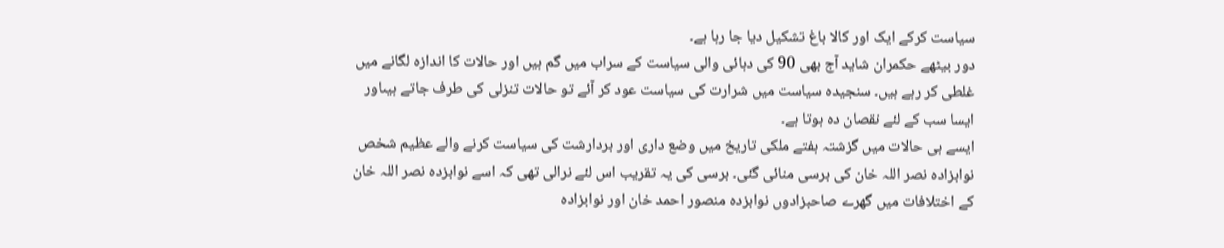سیاست کرکے ایک اور کالا باغ تشکیل دیا جا رہا ہے۔
دور بیٹھے حکمران شاید آج بھی 90 کی دہائی والی سیاست کے سراب میں گم ہیں اور حالات کا اندازہ لگانے میں غلطی کر رہے ہیں۔ سنجیدہ سیاست میں شرارت کی سیاست عود کر آئے تو حالات تنزلی کی طرف جاتے ہیںاور ایسا سب کے لئے نقصان دہ ہوتا ہے۔
ایسے ہی حالات میں گزشتہ ہفتے ملکی تاریخ میں وضع داری اور بردارشت کی سیاست کرنے والے عظیم شخص نوابزادہ نصر اللہ خان کی برسی منائی گئی۔ برسی کی یہ تقریب اس لئے نرالی تھی کہ اسے نوابزدہ نصر اللہ خان کے اختلافات میں گھرے صاحبزادوں نوابزدہ منصور احمد خان اور نوابزادہ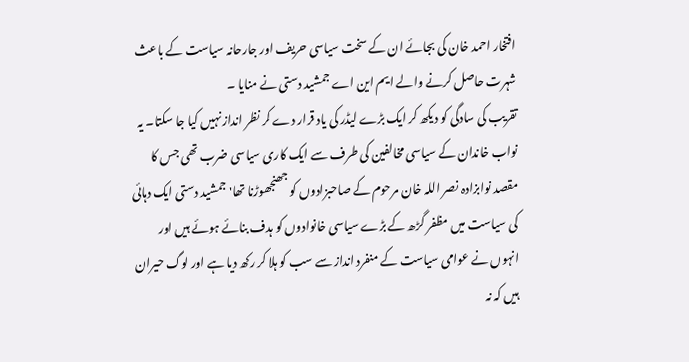افتخار احمد خان کی بجائے ان کے سخت سیاسی حریف اور جارحانہ سیاست کے باعث شہرت حاصل کرنے والے ایم این اے جمشید دستی نے منایا ۔
تقریب کی سادگی کو دیکھ کر ایک بڑے لیڈر کی یاد قرار دے کر نظر انداز نہیں کیا جا سکتا۔ یہ نواب خاندان کے سیاسی مخالفین کی طرف سے ایک کاری سیاسی ضرب تھی جس کا مقصد نوابزادہ نصر اللہ خان مرحوم کے صاحبزادوں کو جھنجھوڑنا تھا' جمشید دستی ایک دہائی کی سیاست میں مظفر گڑھ کے بڑے سیاسی خانوادوں کو ہدف بنائے ہوئے ہیں اور انہوں نے عوامی سیاست کے منفرد انداز سے سب کو ہلا کر رکھ دیا ہے اور لوگ حیران ہیں کہ نہ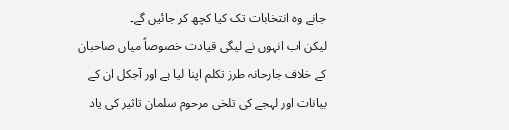جانے وہ انتخابات تک کیا کچھ کر جائیں گے۔
لیکن اب انہوں نے لیگی قیادت خصوصاً میاں صاحبان کے خلاف جارحانہ طرز تکلم اپنا لیا ہے اور آجکل ان کے بیانات اور لہجے کی تلخی مرحوم سلمان تاثیر کی یاد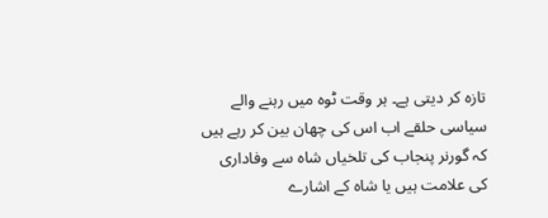تازہ کر دیتی ہے۔ ہر وقت ٹوہ میں رہنے والے سیاسی حلقے اب اس کی چھان بین کر رہے ہیں کہ گورنر پنجاب کی تلخیاں شاہ سے وفاداری کی علامت ہیں یا شاہ کے اشارے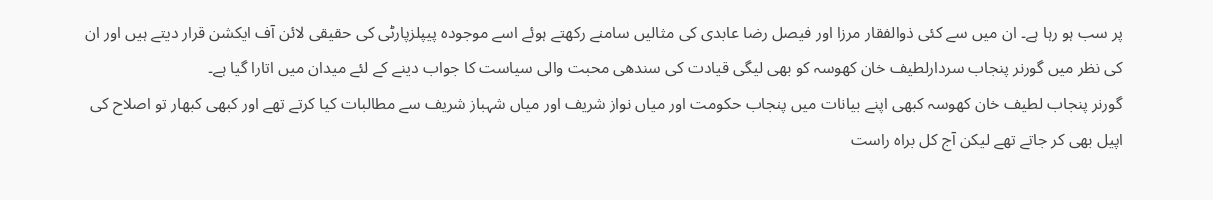پر سب ہو رہا ہے۔ ان میں سے کئی ذوالفقار مرزا اور فیصل رضا عابدی کی مثالیں سامنے رکھتے ہوئے اسے موجودہ پیپلزپارٹی کی حقیقی لائن آف ایکشن قرار دیتے ہیں اور ان کی نظر میں گورنر پنجاب سردارلطیف خان کھوسہ کو بھی لیگی قیادت کی سندھی محبت والی سیاست کا جواب دینے کے لئے میدان میں اتارا گیا ہے۔
گورنر پنجاب لطیف خان کھوسہ کبھی اپنے بیانات میں پنجاب حکومت اور میاں نواز شریف اور میاں شہباز شریف سے مطالبات کیا کرتے تھے اور کبھی کبھار تو اصلاح کی اپیل بھی کر جاتے تھے لیکن آج کل براہ راست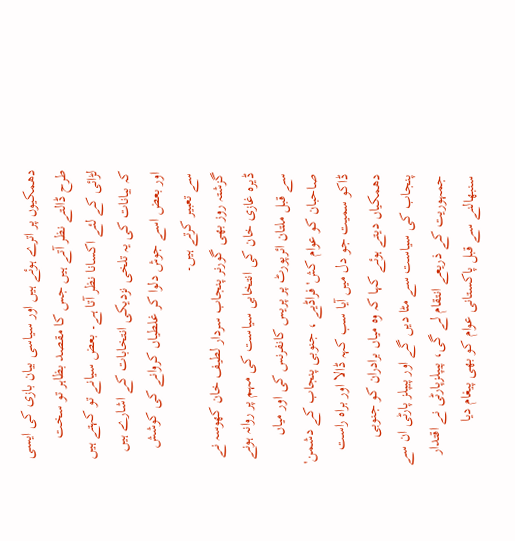دھمکیوں پر اترے ہوئے ہیں اور سیاسی بیان بازی کی ایسی طرح ڈالتے نظر آتے ہیں جس کا مقصد بظاہر تو سخت لڑائی کے لئے اکسانا نظر آتا ہے۔ بعض سیانے تو کہتے ہیں کہ بیانات کی یہ تلخی نزدیکی انتخابات کے اشارے ہیں اور بعض اسے جوش دلوا کر غلطیاں کروانے کی کوشش سے تعبیر کرتے ہیں۔
گزشتہ روز بھی گورنر پنجاب سردار لطیف خان کھوسہ نے ڈیرہ غازی خان کی انتخابی سیاست کی مہم پر روانہ ہونے سے قبل ملتان ائرپورٹ پر پریس کانفرنس کی اور میاں صاحبان کو عوام کش' فراڈیے ، جنوبی پنجاب کے دشمن' ڈاکو سمیت جو دل میں آیا سب کہہ ڈالا اور براہ راست دھمکیاں دیتے ہوئے کہا کہ وہ میاں برادران کو جنوبی پنجاب کی سیاست سے مٹا دیں گے اور پیپلز پارٹی ان سے جمہوریت کے ذریعے انتقام لے گی، پیپلزپارٹی نے اقتدار سنبھالنے سے قبل پاکستانی عوام کو بھی پیغام دیا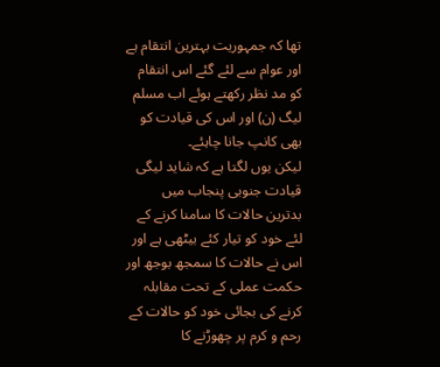تھا کہ جمہوریت بہترین انتقام ہے اور عوام سے لئے گئے اس انتقام کو مد نظر رکھتے ہوئے اب مسلم لیگ (ن) اور اس کی قیادت کو بھی کانپ جانا چاہئے۔
لیکن یوں لگتا ہے کہ شاید لیگی قیادت جنوبی پنجاب میں بدترین حالات کا سامنا کرنے کے لئے خود کو تیار کئے بیٹھی ہے اور اس نے حالات کا سمجھ بوجھ اور حکمت عملی کے تحت مقابلہ کرنے کی بجائی خود کو حالات کے رحم و کرم پر چھوڑنے کا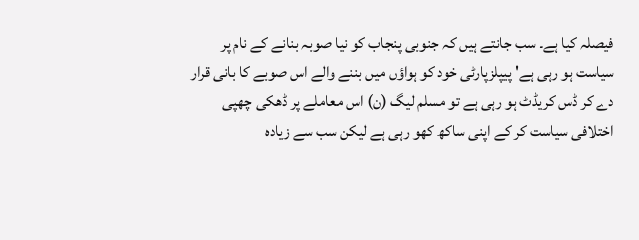فیصلہ کیا ہے۔ سب جانتے ہیں کہ جنوبی پنجاب کو نیا صوبہ بنانے کے نام پر سیاست ہو رہی ہے' پیپلزپارٹی خود کو ہواؤں میں بننے والے اس صوبے کا بانی قرار دے کر ڈس کریڈٹ ہو رہی ہے تو مسلم لیگ (ن) اس معاملے پر ڈھکی چھپی اختلافی سیاست کر کے اپنی ساکھ کھو رہی ہے لیکن سب سے زیادہ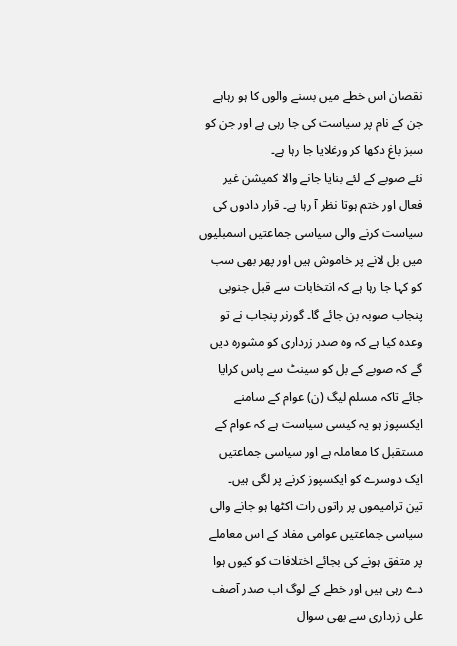نقصان اس خطے میں بسنے والوں کا ہو رہاہے جن کے نام پر سیاست کی جا رہی ہے اور جن کو سبز باغ دکھا کر ورغلایا جا رہا ہے۔
نئے صوبے کے لئے بنایا جانے والا کمیشن غیر فعال اور ختم ہوتا نظر آ رہا ہے۔ قرار دادوں کی سیاست کرنے والی سیاسی جماعتیں اسمبلیوں میں بل لانے پر خاموش ہیں اور پھر بھی سب کو کہا جا رہا ہے کہ انتخابات سے قبل جنوبی پنجاب صوبہ بن جائے گا۔ گورنر پنجاب نے تو وعدہ کیا ہے کہ وہ صدر زرداری کو مشورہ دیں گے کہ صوبے کے بل کو سینٹ سے پاس کرایا جائے تاکہ مسلم لیگ (ن) عوام کے سامنے ایکسپوز ہو یہ کیسی سیاست ہے کہ عوام کے مستقبل کا معاملہ ہے اور سیاسی جماعتیں ایک دوسرے کو ایکسپوز کرنے پر لگی ہیں۔
تین ترامیموں پر راتوں رات اکٹھا ہو جانے والی سیاسی جماعتیں عوامی مفاد کے اس معاملے پر متفق ہونے کی بجائے اختلافات کو کیوں ہوا دے رہی ہیں اور خطے کے لوگ اب صدر آصف علی زرداری سے بھی سوال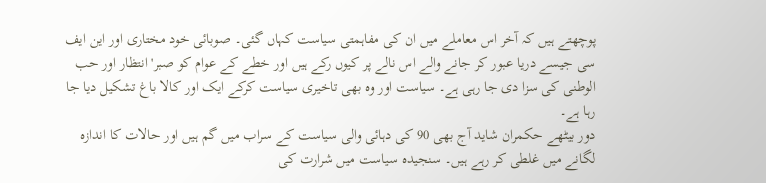پوچھتے ہیں کہ آخر اس معاملے میں ان کی مفاہمتی سیاست کہاں گئی۔ صوبائی خود مختاری اور این ایف سی جیسے دریا عبور کر جانے والے اس نالے پر کیوں رکے ہیں اور خطے کے عوام کو صبر' انتظار اور حب الوطنی کی سزا دی جا رہی ہے۔ سیاست اور وہ بھی تاخیری سیاست کرکے ایک اور کالا باغ تشکیل دیا جا رہا ہے۔
دور بیٹھے حکمران شاید آج بھی 90 کی دہائی والی سیاست کے سراب میں گم ہیں اور حالات کا اندازہ لگانے میں غلطی کر رہے ہیں۔ سنجیدہ سیاست میں شرارت کی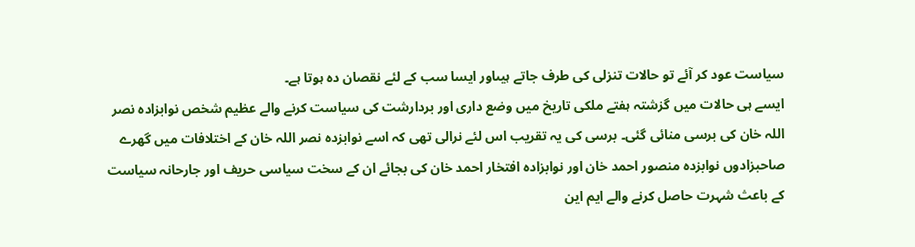سیاست عود کر آئے تو حالات تنزلی کی طرف جاتے ہیںاور ایسا سب کے لئے نقصان دہ ہوتا ہے۔
ایسے ہی حالات میں گزشتہ ہفتے ملکی تاریخ میں وضع داری اور بردارشت کی سیاست کرنے والے عظیم شخص نوابزادہ نصر اللہ خان کی برسی منائی گئی۔ برسی کی یہ تقریب اس لئے نرالی تھی کہ اسے نوابزدہ نصر اللہ خان کے اختلافات میں گھرے صاحبزادوں نوابزدہ منصور احمد خان اور نوابزادہ افتخار احمد خان کی بجائے ان کے سخت سیاسی حریف اور جارحانہ سیاست کے باعث شہرت حاصل کرنے والے ایم این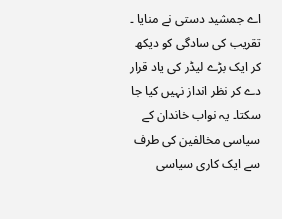اے جمشید دستی نے منایا ۔
تقریب کی سادگی کو دیکھ کر ایک بڑے لیڈر کی یاد قرار دے کر نظر انداز نہیں کیا جا سکتا۔ یہ نواب خاندان کے سیاسی مخالفین کی طرف سے ایک کاری سیاسی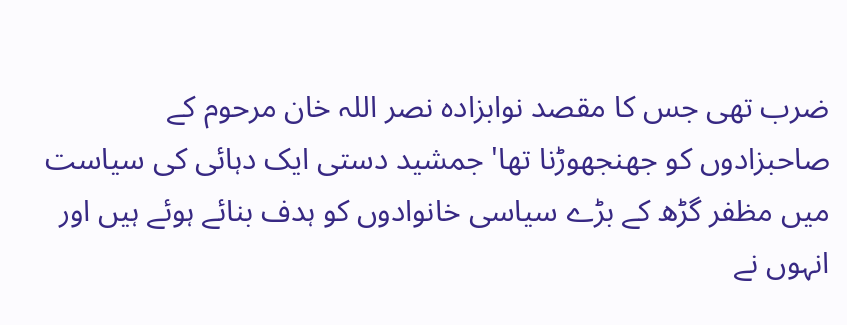ضرب تھی جس کا مقصد نوابزادہ نصر اللہ خان مرحوم کے صاحبزادوں کو جھنجھوڑنا تھا' جمشید دستی ایک دہائی کی سیاست میں مظفر گڑھ کے بڑے سیاسی خانوادوں کو ہدف بنائے ہوئے ہیں اور انہوں نے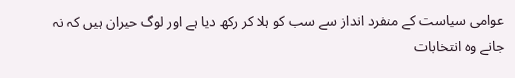عوامی سیاست کے منفرد انداز سے سب کو ہلا کر رکھ دیا ہے اور لوگ حیران ہیں کہ نہ جانے وہ انتخابات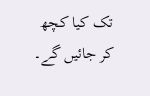تک کیا کچھ کر جائیں گے۔